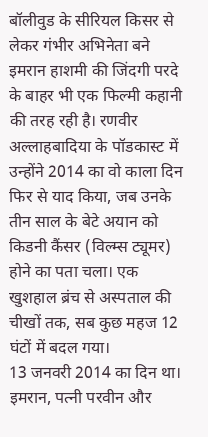बॉलीवुड के सीरियल किसर से लेकर गंभीर अभिनेता बने इमरान हाशमी की जिंदगी परदे के बाहर भी एक फिल्मी कहानी की तरह रही है। रणवीर अल्लाहबादिया के पॉडकास्ट में उन्होंने 2014 का वो काला दिन फिर से याद किया, जब उनके तीन साल के बेटे अयान को किडनी कैंसर (विल्म्स ट्यूमर) होने का पता चला। एक खुशहाल ब्रंच से अस्पताल की चीखों तक, सब कुछ महज 12 घंटों में बदल गया।
13 जनवरी 2014 का दिन था। इमरान, पत्नी परवीन और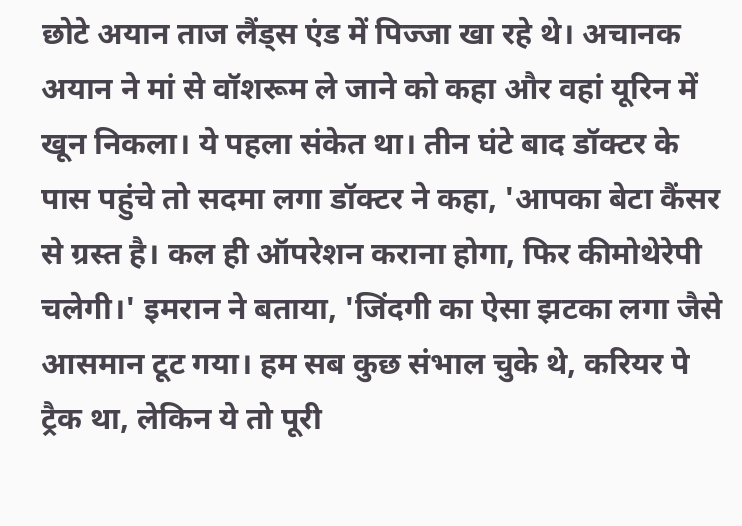छोटे अयान ताज लैंड्स एंड में पिज्जा खा रहे थे। अचानक अयान ने मां से वॉशरूम ले जाने को कहा और वहां यूरिन में खून निकला। ये पहला संकेत था। तीन घंटे बाद डॉक्टर के पास पहुंचे तो सदमा लगा डॉक्टर ने कहा, 'आपका बेटा कैंसर से ग्रस्त है। कल ही ऑपरेशन कराना होगा, फिर कीमोथेरेपी चलेगी।' इमरान ने बताया, 'जिंदगी का ऐसा झटका लगा जैसे आसमान टूट गया। हम सब कुछ संभाल चुके थे, करियर पे ट्रैक था, लेकिन ये तो पूरी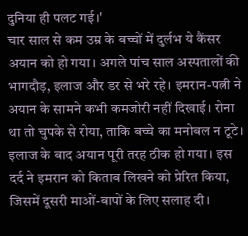दुनिया ही पलट गई।'
चार साल से कम उम्र के बच्चों में दुर्लभ ये कैंसर अयान को हो गया। अगले पांच साल अस्पतालों की भागदौड़, इलाज और डर से भरे रहे। इमरान-पत्नी ने अयान के सामने कभी कमजोरी नहीं दिखाई। रोना था तो चुपके से रोया, ताकि बच्चे का मनोबल न टूटे। इलाज के बाद अयान पूरी तरह ठीक हो गया। इस दर्द ने इमरान को किताब लिखने को प्रेरित किया, जिसमें दूसरी माओं-बापों के लिए सलाह दी।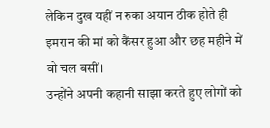लेकिन दुख यहीं न रुका अयान ठीक होते ही इमरान की मां को कैंसर हुआ और छह महीने में वो चल बसीं।
उन्होंने अपनी कहानी साझा करते हुए लोगों को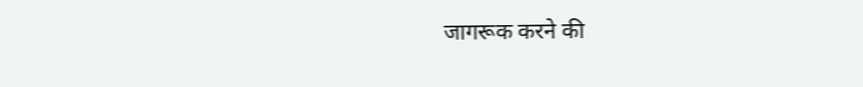जागरूक करने की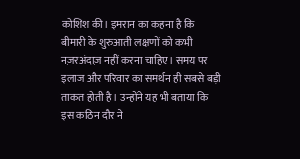कोशिश की। इमरान का कहना है कि बीमारी के शुरुआती लक्षणों को कभी नज़रअंदाज़ नहीं करना चाहिए। समय पर इलाज और परिवार का समर्थन ही सबसे बड़ी ताकत होती है। उन्होंने यह भी बताया कि इस कठिन दौर ने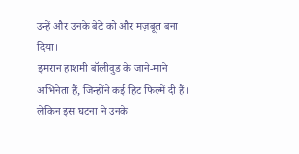उन्हें और उनके बेटे को और मज़बूत बना दिया।
इमरान हाशमी बॉलीवुड के जाने-माने अभिनेता हैं, जिन्होंने कई हिट फिल्में दी हैं। लेकिन इस घटना ने उनके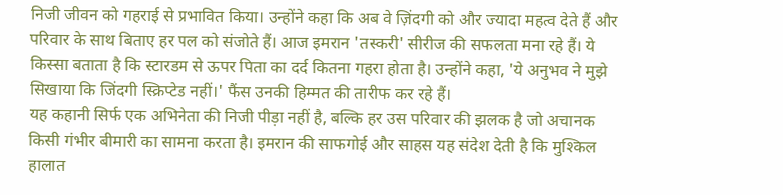निजी जीवन को गहराई से प्रभावित किया। उन्होंने कहा कि अब वे ज़िंदगी को और ज्यादा महत्व देते हैं और परिवार के साथ बिताए हर पल को संजोते हैं। आज इमरान 'तस्करी' सीरीज की सफलता मना रहे हैं। ये किस्सा बताता है कि स्टारडम से ऊपर पिता का दर्द कितना गहरा होता है। उन्होंने कहा, 'ये अनुभव ने मुझे सिखाया कि जिंदगी स्क्रिप्टेड नहीं।' फैंस उनकी हिम्मत की तारीफ कर रहे हैं।
यह कहानी सिर्फ एक अभिनेता की निजी पीड़ा नहीं है, बल्कि हर उस परिवार की झलक है जो अचानक किसी गंभीर बीमारी का सामना करता है। इमरान की साफगोई और साहस यह संदेश देती है कि मुश्किल हालात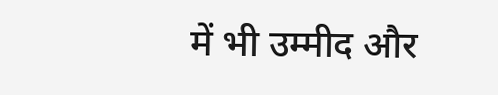में भी उम्मीद और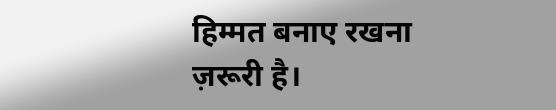हिम्मत बनाए रखना ज़रूरी है।